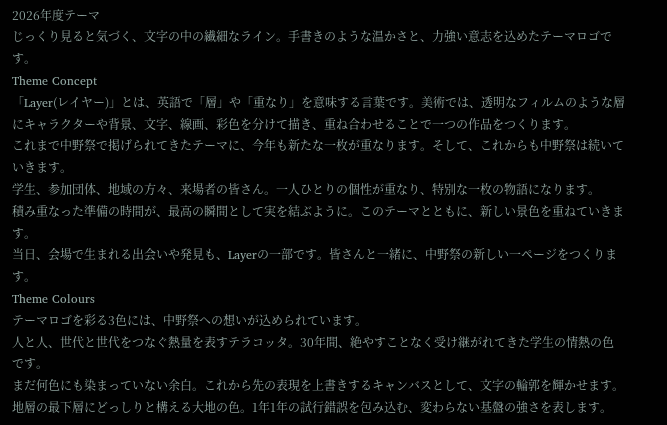2026年度テーマ
じっくり見ると気づく、文字の中の繊細なライン。手書きのような温かさと、力強い意志を込めたテーマロゴです。
Theme Concept
「Layer(レイヤー)」とは、英語で「層」や「重なり」を意味する言葉です。美術では、透明なフィルムのような層にキャラクターや背景、文字、線画、彩色を分けて描き、重ね合わせることで一つの作品をつくります。
これまで中野祭で掲げられてきたテーマに、今年も新たな一枚が重なります。そして、これからも中野祭は続いていきます。
学生、参加団体、地域の方々、来場者の皆さん。一人ひとりの個性が重なり、特別な一枚の物語になります。
積み重なった準備の時間が、最高の瞬間として実を結ぶように。このテーマとともに、新しい景色を重ねていきます。
当日、会場で生まれる出会いや発見も、Layerの一部です。皆さんと一緒に、中野祭の新しい一ページをつくります。
Theme Colours
テーマロゴを彩る3色には、中野祭への想いが込められています。
人と人、世代と世代をつなぐ熱量を表すテラコッタ。30年間、絶やすことなく受け継がれてきた学生の情熱の色です。
まだ何色にも染まっていない余白。これから先の表現を上書きするキャンバスとして、文字の輪郭を輝かせます。
地層の最下層にどっしりと構える大地の色。1年1年の試行錯誤を包み込む、変わらない基盤の強さを表します。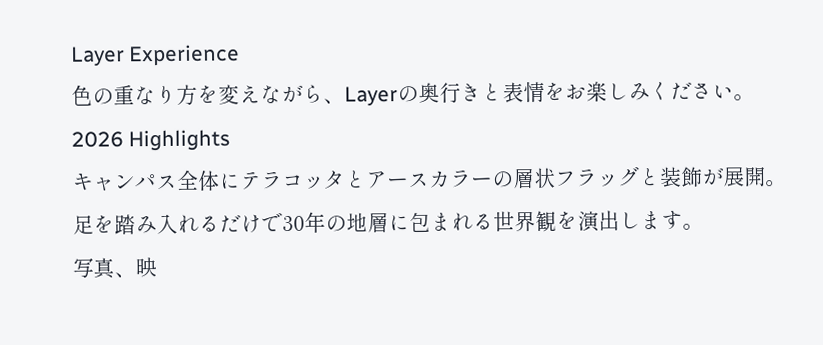Layer Experience
色の重なり方を変えながら、Layerの奥行きと表情をお楽しみください。
2026 Highlights
キャンパス全体にテラコッタとアースカラーの層状フラッグと装飾が展開。足を踏み入れるだけで30年の地層に包まれる世界観を演出します。
写真、映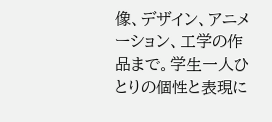像、デザイン、アニメーション、工学の作品まで。学生一人ひとりの個性と表現に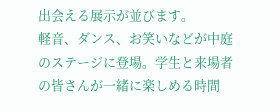出会える展示が並びます。
軽音、ダンス、お笑いなどが中庭のステージに登場。学生と来場者の皆さんが一緒に楽しめる時間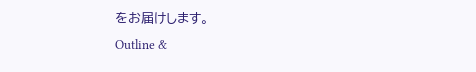をお届けします。
Outline &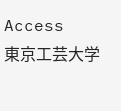Access
東京工芸大学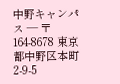中野キャンパス — 〒164-8678 東京都中野区本町2-9-5